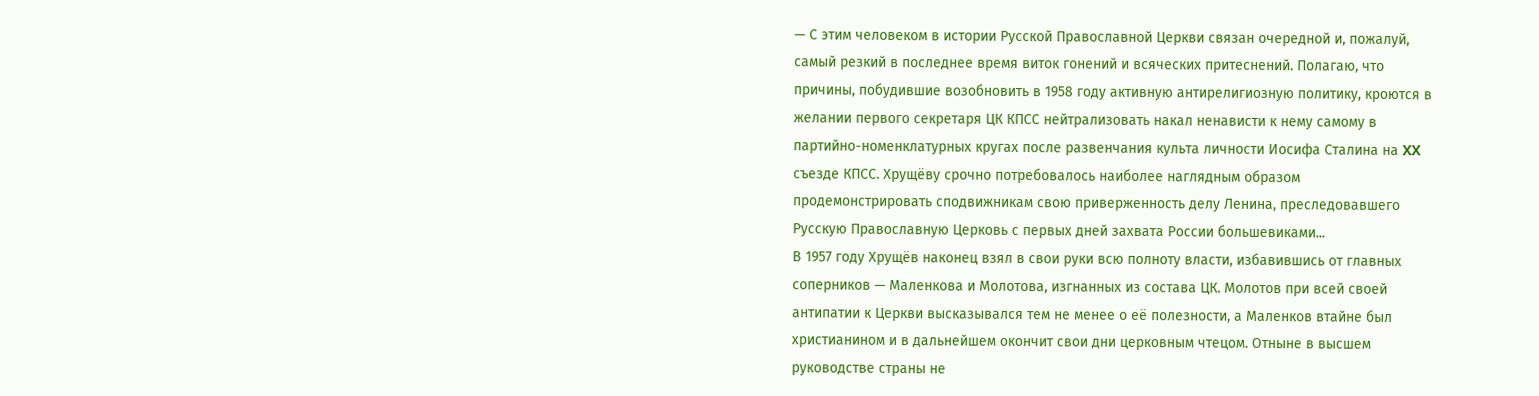— С этим человеком в истории Русской Православной Церкви связан очередной и, пожалуй, самый резкий в последнее время виток гонений и всяческих притеснений. Полагаю, что причины, побудившие возобновить в 1958 году активную антирелигиозную политику, кроются в желании первого секретаря ЦК КПСС нейтрализовать накал ненависти к нему самому в партийно-номенклатурных кругах после развенчания культа личности Иосифа Сталина на XX съезде КПСС. Хрущёву срочно потребовалось наиболее наглядным образом продемонстрировать сподвижникам свою приверженность делу Ленина, преследовавшего Русскую Православную Церковь с первых дней захвата России большевиками...
В 1957 году Хрущёв наконец взял в свои руки всю полноту власти, избавившись от главных соперников — Маленкова и Молотова, изгнанных из состава ЦК. Молотов при всей своей антипатии к Церкви высказывался тем не менее о её полезности, а Маленков втайне был христианином и в дальнейшем окончит свои дни церковным чтецом. Отныне в высшем руководстве страны не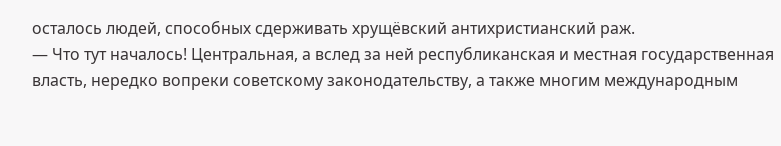осталось людей, способных сдерживать хрущёвский антихристианский раж.
— Что тут началось! Центральная, а вслед за ней республиканская и местная государственная власть, нередко вопреки советскому законодательству, а также многим международным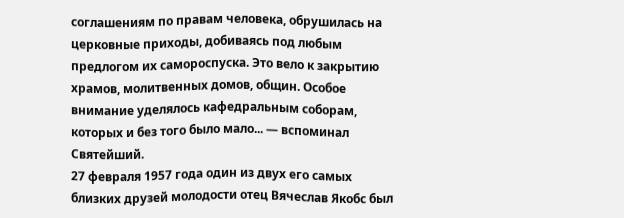соглашениям по правам человека, обрушилась на церковные приходы, добиваясь под любым предлогом их самороспуска. Это вело к закрытию храмов, молитвенных домов, общин. Особое внимание уделялось кафедральным соборам, которых и без того было мало... — вспоминал Святейший.
27 февраля 1957 года один из двух его самых близких друзей молодости отец Вячеслав Якобс был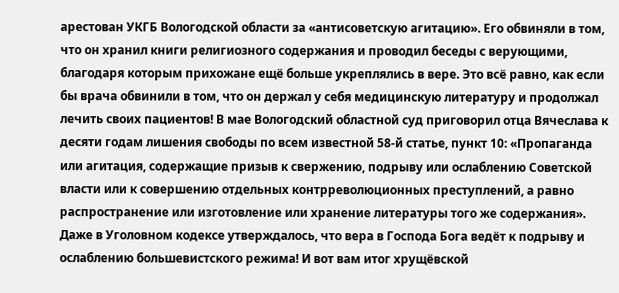арестован УКГБ Вологодской области за «антисоветскую агитацию». Его обвиняли в том, что он хранил книги религиозного содержания и проводил беседы с верующими, благодаря которым прихожане ещё больше укреплялись в вере. Это всё равно, как если бы врача обвинили в том, что он держал у себя медицинскую литературу и продолжал лечить своих пациентов! В мае Вологодский областной суд приговорил отца Вячеслава к десяти годам лишения свободы по всем известной 58-й статье, пункт 10: «Пропаганда или агитация, содержащие призыв к свержению, подрыву или ослаблению Советской власти или к совершению отдельных контрреволюционных преступлений, а равно распространение или изготовление или хранение литературы того же содержания». Даже в Уголовном кодексе утверждалось, что вера в Господа Бога ведёт к подрыву и ослаблению большевистского режима! И вот вам итог хрущёвской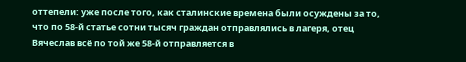оттепели: уже после того, как сталинские времена были осуждены за то, что по 58-й статье сотни тысяч граждан отправлялись в лагеря, отец Вячеслав всё по той же 58-й отправляется в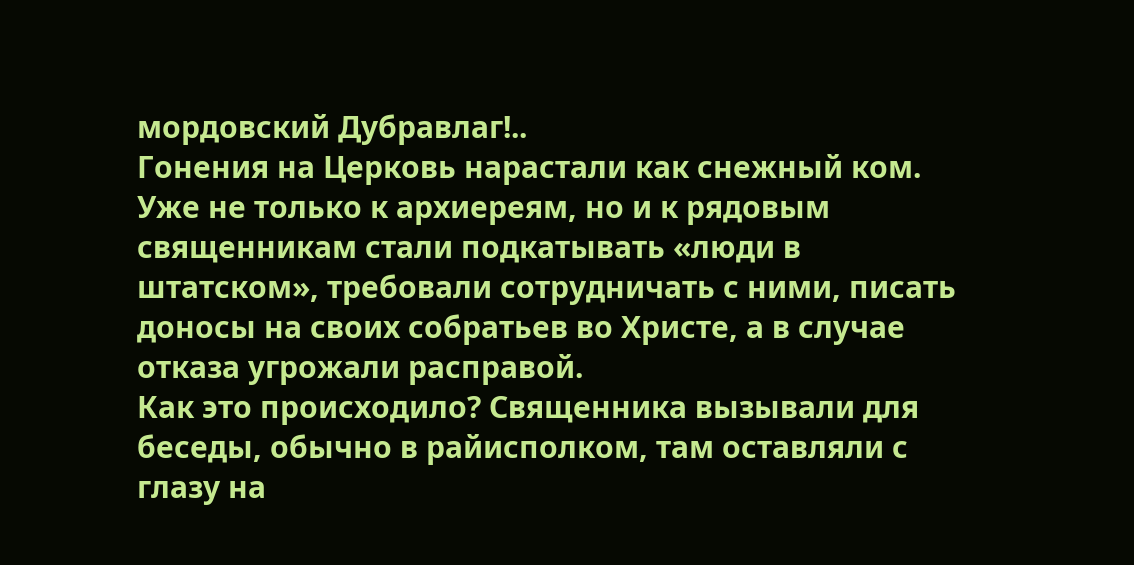мордовский Дубравлаг!..
Гонения на Церковь нарастали как снежный ком. Уже не только к архиереям, но и к рядовым священникам стали подкатывать «люди в штатском», требовали сотрудничать с ними, писать доносы на своих собратьев во Христе, а в случае отказа угрожали расправой.
Как это происходило? Священника вызывали для беседы, обычно в райисполком, там оставляли с глазу на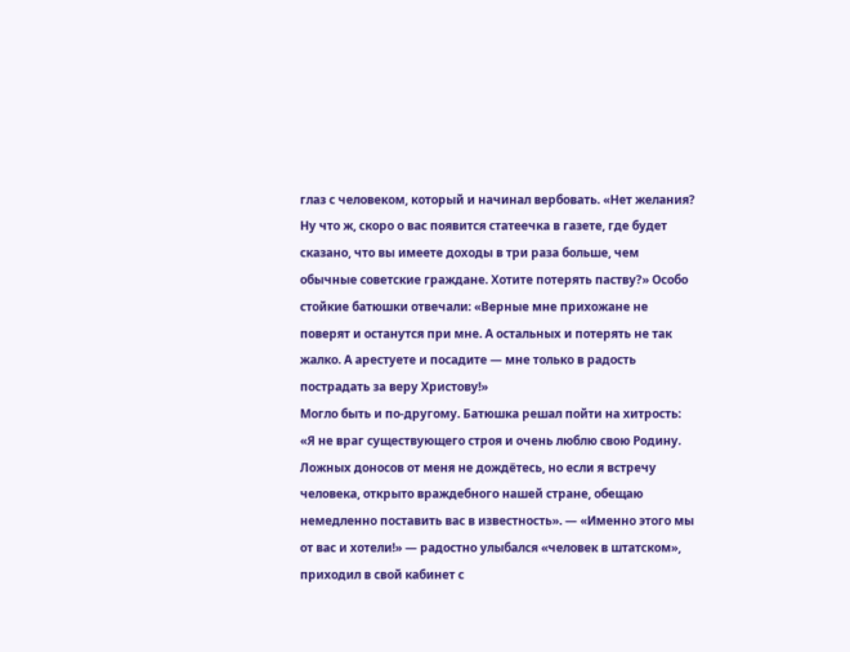глаз с человеком, который и начинал вербовать. «Нет желания? Ну что ж, скоро о вас появится статеечка в газете, где будет сказано, что вы имеете доходы в три раза больше, чем обычные советские граждане. Хотите потерять паству?» Особо стойкие батюшки отвечали: «Верные мне прихожане не поверят и останутся при мне. А остальных и потерять не так жалко. А арестуете и посадите — мне только в радость пострадать за веру Христову!»
Могло быть и по-другому. Батюшка решал пойти на хитрость: «Я не враг существующего строя и очень люблю свою Родину. Ложных доносов от меня не дождётесь, но если я встречу человека, открыто враждебного нашей стране, обещаю немедленно поставить вас в известность». — «Именно этого мы от вас и хотели!» — радостно улыбался «человек в штатском», приходил в свой кабинет с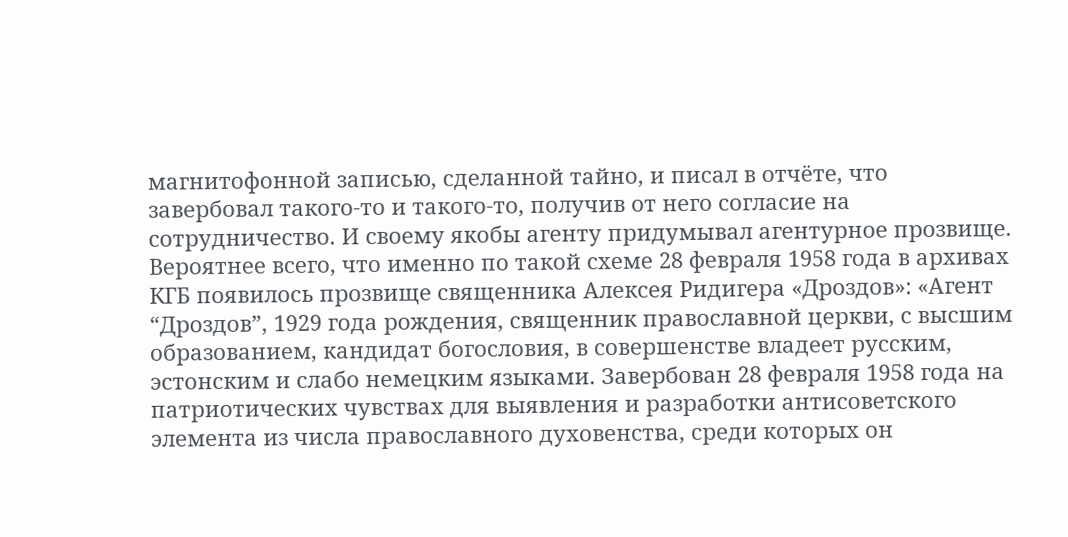магнитофонной записью, сделанной тайно, и писал в отчёте, что завербовал такого-то и такого-то, получив от него согласие на сотрудничество. И своему якобы агенту придумывал агентурное прозвище. Вероятнее всего, что именно по такой схеме 28 февраля 1958 года в архивах КГБ появилось прозвище священника Алексея Ридигера «Дроздов»: «Агент “Дроздов”, 1929 года рождения, священник православной церкви, с высшим образованием, кандидат богословия, в совершенстве владеет русским, эстонским и слабо немецким языками. Завербован 28 февраля 1958 года на патриотических чувствах для выявления и разработки антисоветского элемента из числа православного духовенства, среди которых он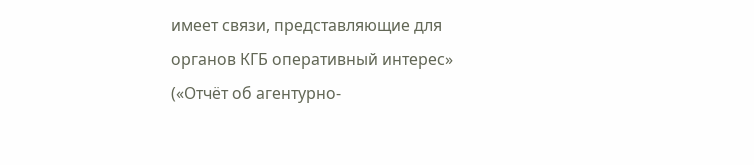имеет связи, представляющие для органов КГБ оперативный интерес» («Отчёт об агентурно-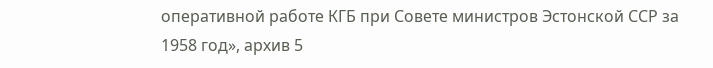оперативной работе КГБ при Совете министров Эстонской ССР за 1958 год», архив 5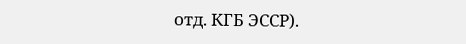отд. КГБ ЭССР).